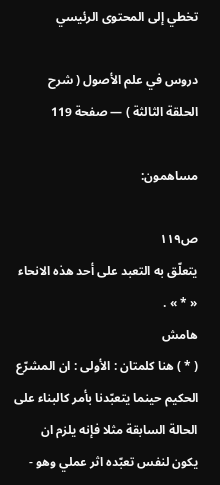تخطي إلى المحتوى الرئيسي

دروس في علم الأصول ( شرح الحلقة الثالثة ) — صفحة 119

مساهمون:

ص١١٩
يتعلّق به التعبد على أحد هذه الانحاء « * » .
هامش
( * ) هنا كلمتان : الأولى : ان المشرّع الحكيم حينما يتعبّدنا بأمر كالبناء على الحالة السابقة مثلا فإنه يلزم ان يكون لنفس تعبّده اثر عملي وهو -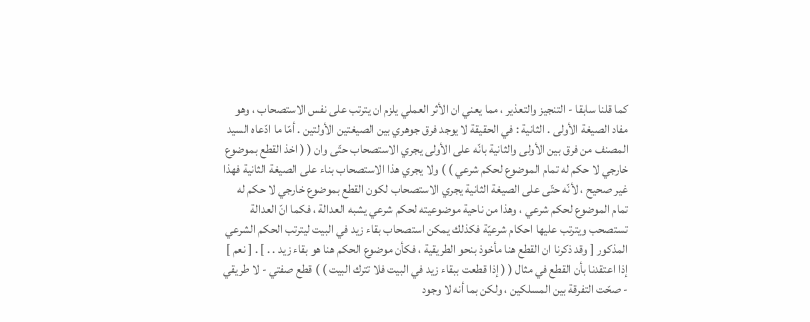كما قلنا سابقا - التنجيز والتعذير ، مما يعني ان الأثر العملي يلزم ان يترتب على نفس الاستصحاب ، وهو مفاد الصيغة الأولى . الثانية : في الحقيقة لا يوجد فرق جوهري بين الصيغتين الأولتين . أمّا ما ادّعاه السيد المصنف من فرق بين الأولى والثانية بانّه على الأولى يجري الاستصحاب حتّى وان ( ( اخذ القطع بموضوع خارجي لا حكم له تمام الموضوع لحكم شرعي ) ) ولا يجري هذا الاستصحاب بناء على الصيغة الثانية فهذا غير صحيح ، لأنّه حتّى على الصيغة الثانية يجري الاستصحاب لكون القطع بموضوع خارجي لا حكم له تمام الموضوع لحكم شرعي ، وهذا من ناحية موضوعيته لحكم شرعي يشبه العدالة ، فكما انّ العدالة تستصحب ويترتب عليها احكام شرعيّة فكذلك يمكن استصحاب بقاء زيد في البيت ليترتب الحكم الشرعي المذكور [ وقد ذكرنا ان القطع هنا مأخوذ بنحو الطريقية ، فكأن موضوع الحكم هنا هو بقاء زيد . . ] . [ نعم ] إذا اعتقدنا بأن القطع في مثال ( ( إذا قطعت ببقاء زيد في البيت فلا تترك البيت ) ) قطع صفتي - لا طريقي - صحّت التفرقة بين المسلكين ، ولكن بما أنه لا وجود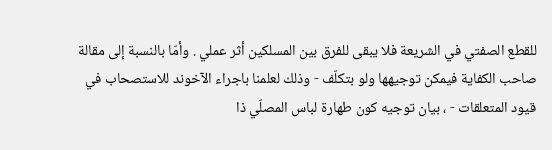للقطع الصفتي في الشريعة فلا يبقى للفرق بين المسلكين أثر عملي . وأمّا بالنسبة إلى مقالة صاحب الكفاية فيمكن توجيهها ولو بتكلّف - وذلك لعلمنا باجراء الآخوند للاستصحاب في قيود المتعلقات - ، بيان توجيه كون طهارة لباس المصلّي ذا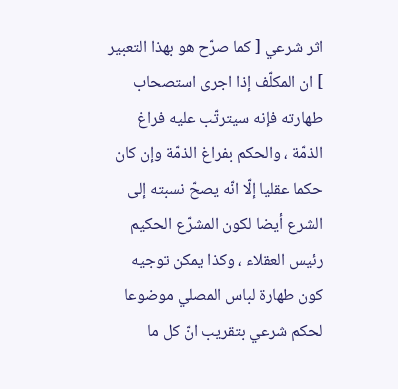اثر شرعي [ كما صرّح هو بهذا التعبير ] ان المكلّف إذا اجرى استصحاب طهارته فإنه سيترتّب عليه فراغ الذمّة ، والحكم بفراغ الذمّة وإن كان حكما عقليا إلّا انّه يصحّ نسبته إلى الشرع أيضا لكون المشرّع الحكيم رئيس العقلاء ، وكذا يمكن توجيه كون طهارة لباس المصلي موضوعا لحكم شرعي بتقريب انّ كل ما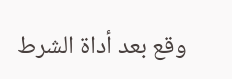وقع بعد أداة الشرط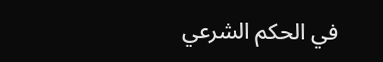في الحكم الشرعي